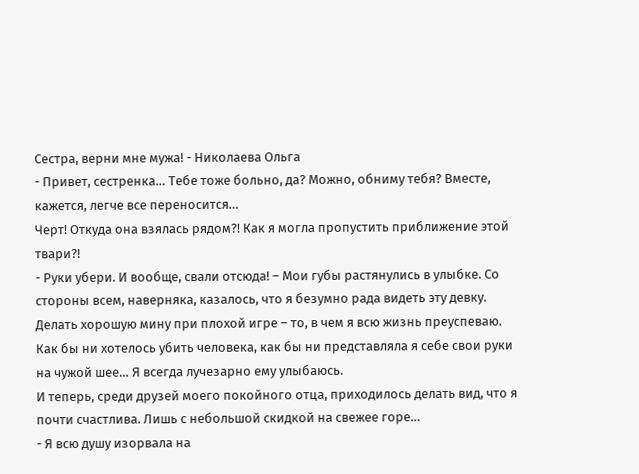Сестра, верни мне мужа! - Николаева Ольга
- Привет, сестренка… Тебе тоже больно, да? Можно, обниму тебя? Вместе, кажется, легче все переносится…
Черт! Откуда она взялась рядом?! Как я могла пропустить приближение этой твари?!
- Руки убери. И вообще, свали отсюда! – Мои губы растянулись в улыбке. Со стороны всем, наверняка, казалось, что я безумно рада видеть эту девку. Делать хорошую мину при плохой игре – то, в чем я всю жизнь преуспеваю. Как бы ни хотелось убить человека, как бы ни представляла я себе свои руки на чужой шее… Я всегда лучезарно ему улыбаюсь.
И теперь, среди друзей моего покойного отца, приходилось делать вид, что я почти счастлива. Лишь с небольшой скидкой на свежее горе…
- Я всю душу изорвала на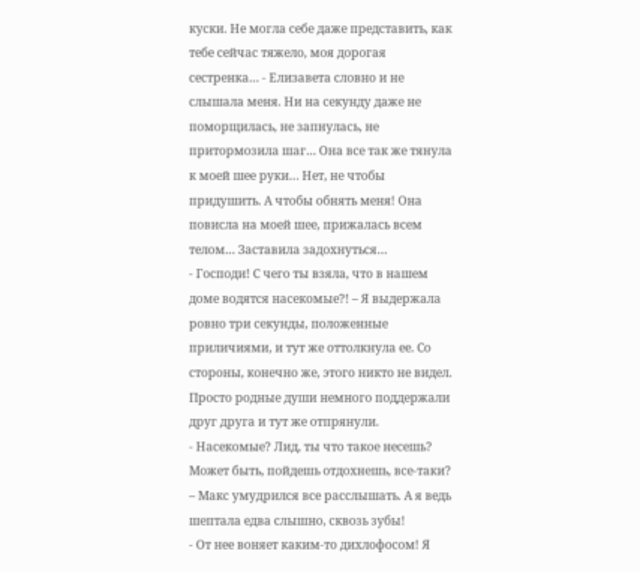куски. Не могла себе даже представить, как тебе сейчас тяжело, моя дорогая сестренка… - Елизавета словно и не слышала меня. Ни на секунду даже не поморщилась, не запнулась, не притормозила шаг… Она все так же тянула к моей шее руки… Нет, не чтобы придушить. А чтобы обнять меня! Она повисла на моей шее, прижалась всем телом… Заставила задохнуться…
- Господи! С чего ты взяла, что в нашем доме водятся насекомые?! – Я выдержала ровно три секунды, положенные приличиями, и тут же оттолкнула ее. Со стороны, конечно же, этого никто не видел. Просто родные души немного поддержали друг друга и тут же отпрянули.
- Насекомые? Лид, ты что такое несешь? Может быть, пойдешь отдохнешь, все-таки? – Макс умудрился все расслышать. А я ведь шептала едва слышно, сквозь зубы!
- От нее воняет каким-то дихлофосом! Я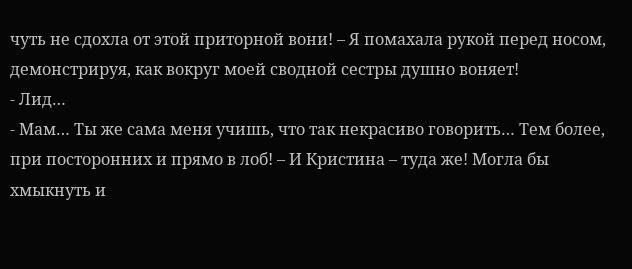чуть не сдохла от этой приторной вони! – Я помахала рукой перед носом, демонстрируя, как вокруг моей сводной сестры душно воняет!
- Лид…
- Мам… Ты же сама меня учишь, что так некрасиво говорить… Тем более, при посторонних и прямо в лоб! – И Кристина – туда же! Могла бы хмыкнуть и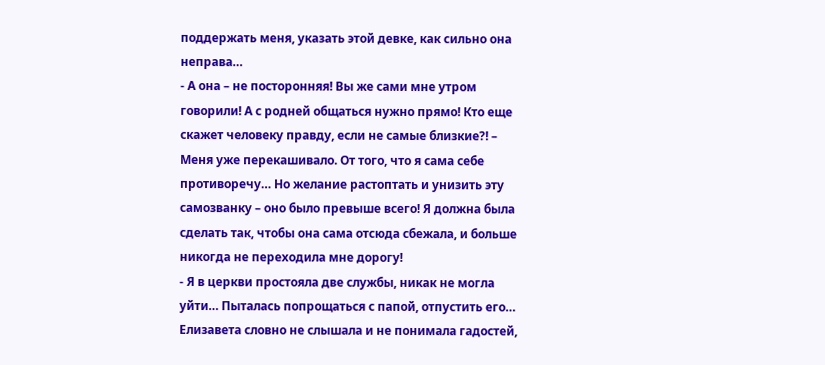поддержать меня, указать этой девке, как сильно она неправа…
- А она – не посторонняя! Вы же сами мне утром говорили! А с родней общаться нужно прямо! Кто еще скажет человеку правду, если не самые близкие?! – Меня уже перекашивало. От того, что я сама себе противоречу… Но желание растоптать и унизить эту самозванку – оно было превыше всего! Я должна была сделать так, чтобы она сама отсюда сбежала, и больше никогда не переходила мне дорогу!
- Я в церкви простояла две службы, никак не могла уйти… Пыталась попрощаться с папой, отпустить его…
Елизавета словно не слышала и не понимала гадостей,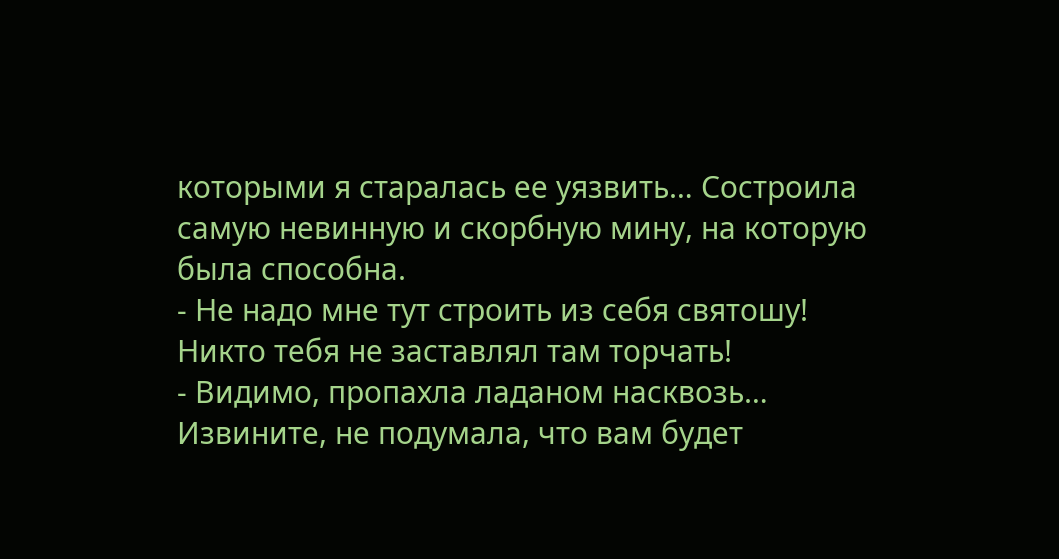которыми я старалась ее уязвить… Состроила самую невинную и скорбную мину, на которую была способна.
- Не надо мне тут строить из себя святошу! Никто тебя не заставлял там торчать!
- Видимо, пропахла ладаном насквозь… Извините, не подумала, что вам будет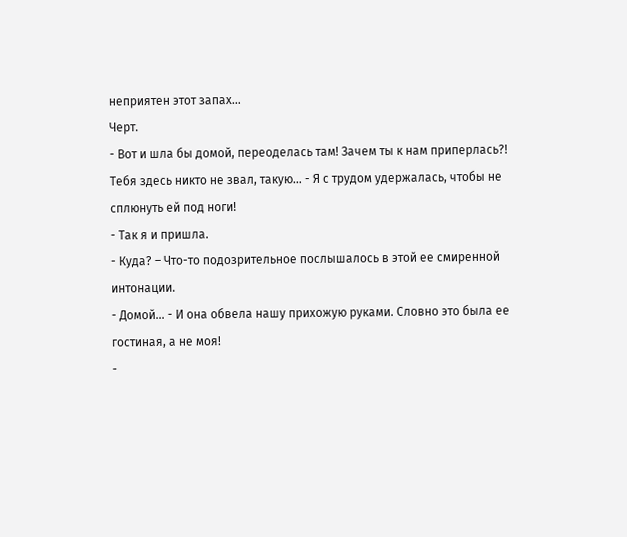неприятен этот запах…
Черт.
- Вот и шла бы домой, переоделась там! Зачем ты к нам приперлась?! Тебя здесь никто не звал, такую… - Я с трудом удержалась, чтобы не сплюнуть ей под ноги!
- Так я и пришла.
- Куда? – Что-то подозрительное послышалось в этой ее смиренной интонации.
- Домой… - И она обвела нашу прихожую руками. Словно это была ее гостиная, а не моя!
-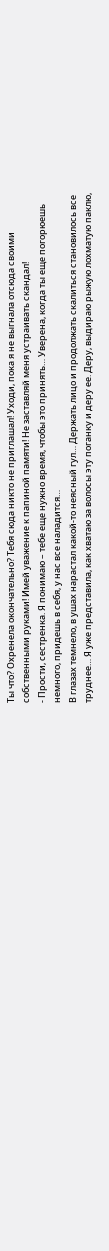Ты что? Охренела окончательно? Тебя сюда никто не приглашал! Уходи, пока я не выгнала отсюда своими собственными руками! Имей уважение к папиной памяти! Не заставляй меня устраивать скандал!
- Прости, сестренка. Я понимаю – тебе еще нужно время, чтобы это принять… Уверена, когда ты еще погорюешь немного, придешь в себя, у нас все наладится…
В глазах темнело, в ушах нарастал какой-то неясный гул… Держать лицо и продолжать скалиться становилось все труднее… Я уже представила, как хватаю за волосы эту поганку и деру ее. Деру, выдираю рыжую лохматую паклю,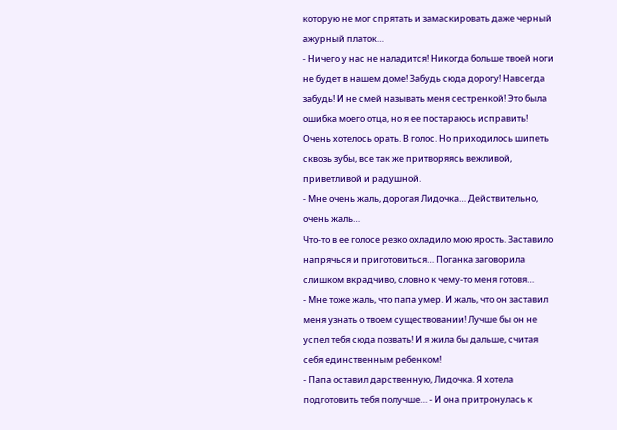которую не мог спрятать и замаскировать даже черный ажурный платок…
- Ничего у нас не наладится! Никогда больше твоей ноги не будет в нашем доме! Забудь сюда дорогу! Навсегда забудь! И не смей называть меня сестренкой! Это была ошибка моего отца, но я ее постараюсь исправить!
Очень хотелось орать. В голос. Но приходилось шипеть сквозь зубы, все так же притворяясь вежливой, приветливой и радушной.
- Мне очень жаль, дорогая Лидочка… Действительно, очень жаль…
Что-то в ее голосе резко охладило мою ярость. Заставило напрячься и приготовиться… Поганка заговорила слишком вкрадчиво, словно к чему-то меня готовя…
- Мне тоже жаль, что папа умер. И жаль, что он заставил меня узнать о твоем существовании! Лучше бы он не успел тебя сюда позвать! И я жила бы дальше, считая себя единственным ребенком!
- Папа оставил дарственную, Лидочка. Я хотела подготовить тебя получше… - И она притронулась к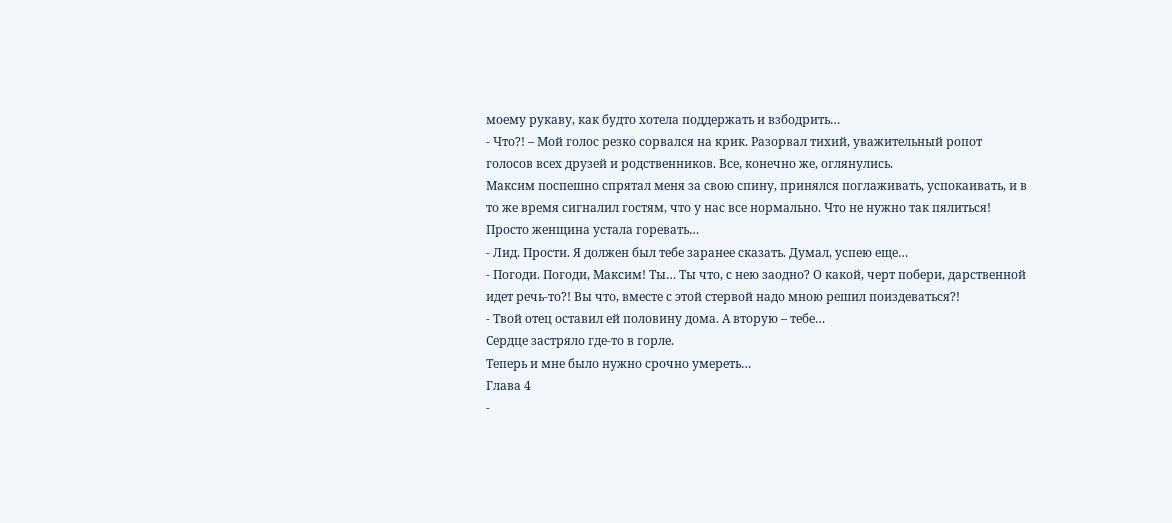моему рукаву, как будто хотела поддержать и взбодрить…
- Что?! – Мой голос резко сорвался на крик. Разорвал тихий, уважительный ропот голосов всех друзей и родственников. Все, конечно же, оглянулись.
Максим поспешно спрятал меня за свою спину, принялся поглаживать, успокаивать, и в то же время сигналил гостям, что у нас все нормально. Что не нужно так пялиться! Просто женщина устала горевать…
- Лид. Прости. Я должен был тебе заранее сказать. Думал, успею еще…
- Погоди. Погоди, Максим! Ты… Ты что, с нею заодно? О какой, черт побери, дарственной идет речь-то?! Вы что, вместе с этой стервой надо мною решил поиздеваться?!
- Твой отец оставил ей половину дома. А вторую – тебе…
Сердце застряло где-то в горле.
Теперь и мне было нужно срочно умереть…
Глава 4
-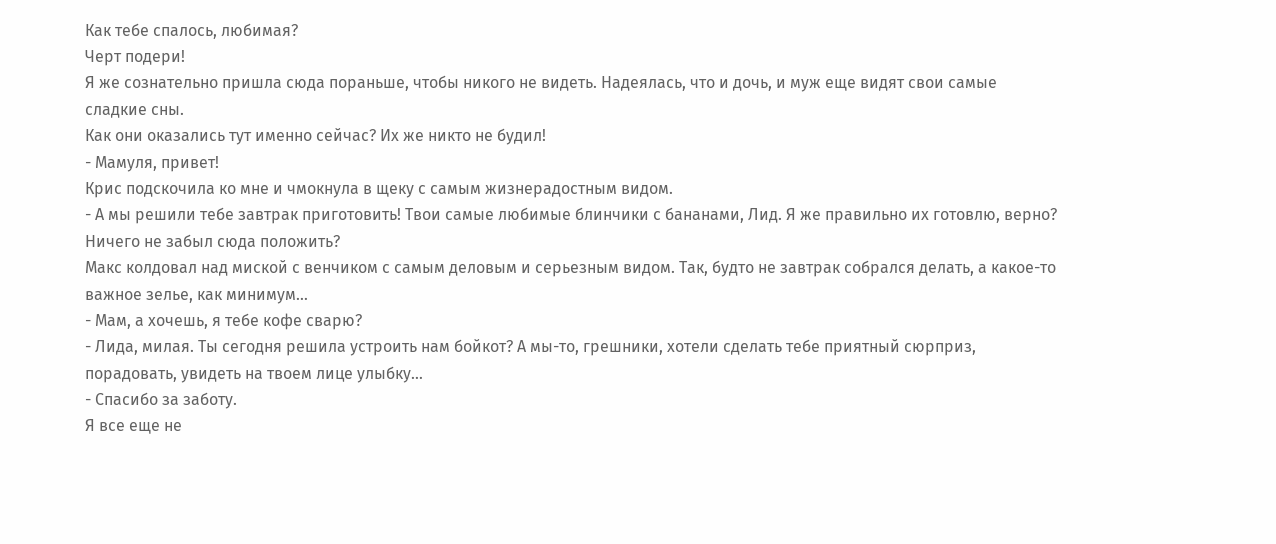Как тебе спалось, любимая?
Черт подери!
Я же сознательно пришла сюда пораньше, чтобы никого не видеть. Надеялась, что и дочь, и муж еще видят свои самые сладкие сны.
Как они оказались тут именно сейчас? Их же никто не будил!
- Мамуля, привет!
Крис подскочила ко мне и чмокнула в щеку с самым жизнерадостным видом.
- А мы решили тебе завтрак приготовить! Твои самые любимые блинчики с бананами, Лид. Я же правильно их готовлю, верно? Ничего не забыл сюда положить?
Макс колдовал над миской с венчиком с самым деловым и серьезным видом. Так, будто не завтрак собрался делать, а какое-то важное зелье, как минимум…
- Мам, а хочешь, я тебе кофе сварю?
- Лида, милая. Ты сегодня решила устроить нам бойкот? А мы-то, грешники, хотели сделать тебе приятный сюрприз, порадовать, увидеть на твоем лице улыбку…
- Спасибо за заботу.
Я все еще не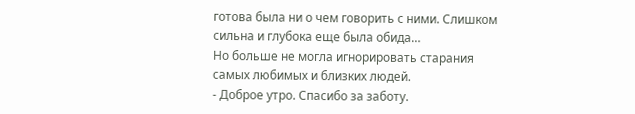готова была ни о чем говорить с ними. Слишком сильна и глубока еще была обида…
Но больше не могла игнорировать старания самых любимых и близких людей.
- Доброе утро. Спасибо за заботу.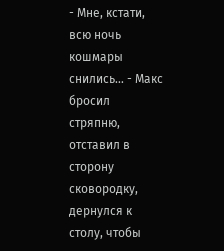- Мне, кстати, всю ночь кошмары снились… - Макс бросил стряпню, отставил в сторону сковородку, дернулся к столу, чтобы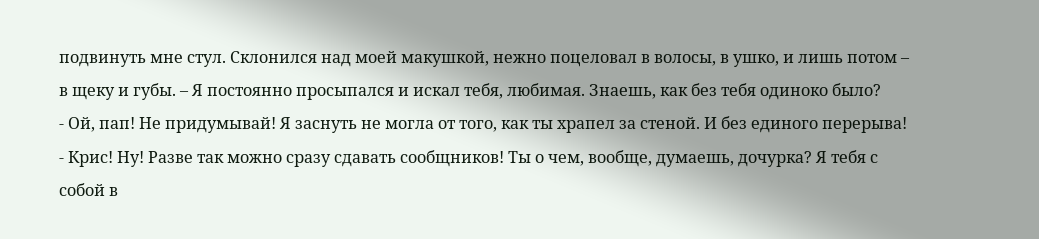подвинуть мне стул. Склонился над моей макушкой, нежно поцеловал в волосы, в ушко, и лишь потом – в щеку и губы. – Я постоянно просыпался и искал тебя, любимая. Знаешь, как без тебя одиноко было?
- Ой, пап! Не придумывай! Я заснуть не могла от того, как ты храпел за стеной. И без единого перерыва!
- Крис! Ну! Разве так можно сразу сдавать сообщников! Ты о чем, вообще, думаешь, дочурка? Я тебя с собой в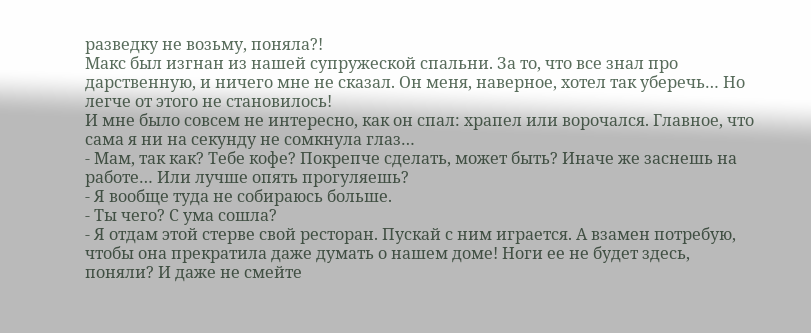разведку не возьму, поняла?!
Макс был изгнан из нашей супружеской спальни. За то, что все знал про дарственную, и ничего мне не сказал. Он меня, наверное, хотел так уберечь… Но легче от этого не становилось!
И мне было совсем не интересно, как он спал: храпел или ворочался. Главное, что сама я ни на секунду не сомкнула глаз…
- Мам, так как? Тебе кофе? Покрепче сделать, может быть? Иначе же заснешь на работе… Или лучше опять прогуляешь?
- Я вообще туда не собираюсь больше.
- Ты чего? С ума сошла?
- Я отдам этой стерве свой ресторан. Пускай с ним играется. А взамен потребую, чтобы она прекратила даже думать о нашем доме! Ноги ее не будет здесь, поняли? И даже не смейте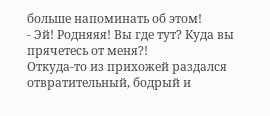больше напоминать об этом!
- Эй! Родняяя! Вы где тут? Куда вы прячетесь от меня?!
Откуда-то из прихожей раздался отвратительный, бодрый и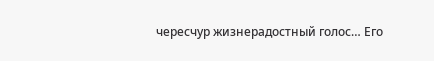чересчур жизнерадостный голос… Его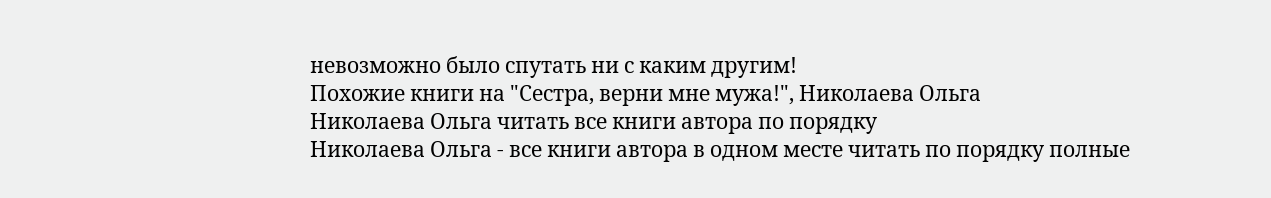невозможно было спутать ни с каким другим!
Похожие книги на "Сестра, верни мне мужа!", Николаева Ольга
Николаева Ольга читать все книги автора по порядку
Николаева Ольга - все книги автора в одном месте читать по порядку полные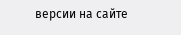версии на сайте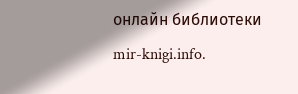онлайн библиотеки mir-knigi.info.